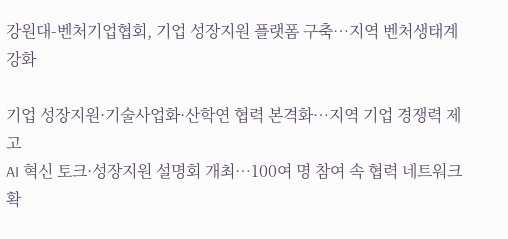강원대-벤처기업협회, 기업 성장지원 플랫폼 구축…지역 벤처생태계 강화

기업 성장지원·기술사업화·산학연 협력 본격화…지역 기업 경쟁력 제고
AI 혁신 토크·성장지원 설명회 개최…100여 명 참여 속 협력 네트워크 확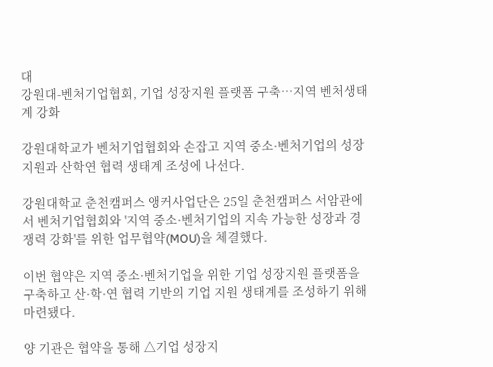대
강원대-벤처기업협회, 기업 성장지원 플랫폼 구축…지역 벤처생태계 강화

강원대학교가 벤처기업협회와 손잡고 지역 중소·벤처기업의 성장 지원과 산학연 협력 생태계 조성에 나선다.

강원대학교 춘천캠퍼스 앵커사업단은 25일 춘천캠퍼스 서암관에서 벤처기업협회와 '지역 중소·벤처기업의 지속 가능한 성장과 경쟁력 강화'를 위한 업무협약(MOU)을 체결했다.

이번 협약은 지역 중소·벤처기업을 위한 기업 성장지원 플랫폼을 구축하고 산·학·연 협력 기반의 기업 지원 생태계를 조성하기 위해 마련됐다.

양 기관은 협약을 통해 △기업 성장지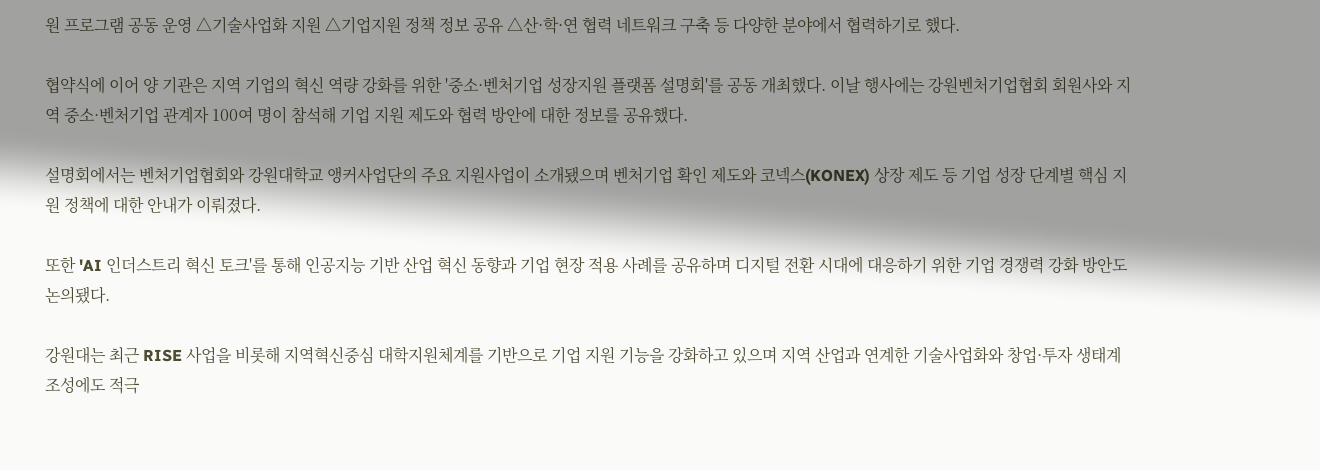원 프로그램 공동 운영 △기술사업화 지원 △기업지원 정책 정보 공유 △산·학·연 협력 네트워크 구축 등 다양한 분야에서 협력하기로 했다.

협약식에 이어 양 기관은 지역 기업의 혁신 역량 강화를 위한 '중소·벤처기업 성장지원 플랫폼 설명회'를 공동 개최했다. 이날 행사에는 강원벤처기업협회 회원사와 지역 중소·벤처기업 관계자 100여 명이 참석해 기업 지원 제도와 협력 방안에 대한 정보를 공유했다.

설명회에서는 벤처기업협회와 강원대학교 앵커사업단의 주요 지원사업이 소개됐으며 벤처기업 확인 제도와 코넥스(KONEX) 상장 제도 등 기업 성장 단계별 핵심 지원 정책에 대한 안내가 이뤄졌다.

또한 'AI 인더스트리 혁신 토크'를 통해 인공지능 기반 산업 혁신 동향과 기업 현장 적용 사례를 공유하며 디지털 전환 시대에 대응하기 위한 기업 경쟁력 강화 방안도 논의됐다.

강원대는 최근 RISE 사업을 비롯해 지역혁신중심 대학지원체계를 기반으로 기업 지원 기능을 강화하고 있으며 지역 산업과 연계한 기술사업화와 창업·투자 생태계 조성에도 적극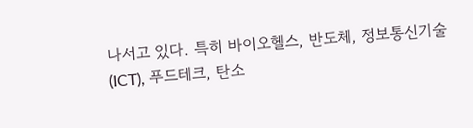나서고 있다. 특히 바이오헬스, 반도체, 정보통신기술(ICT), 푸드테크, 탄소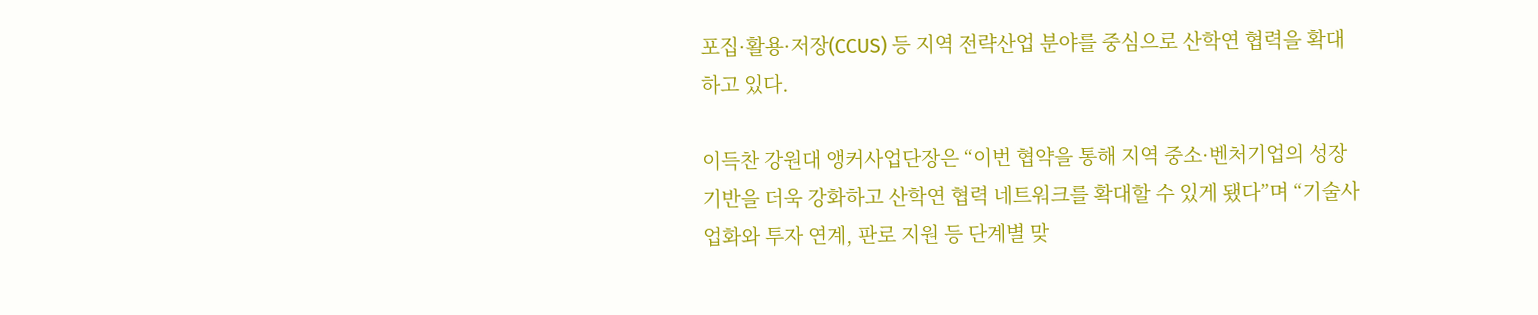포집·활용·저장(CCUS) 등 지역 전략산업 분야를 중심으로 산학연 협력을 확대하고 있다.

이득찬 강원대 앵커사업단장은 “이번 협약을 통해 지역 중소·벤처기업의 성장 기반을 더욱 강화하고 산학연 협력 네트워크를 확대할 수 있게 됐다”며 “기술사업화와 투자 연계, 판로 지원 등 단계별 맞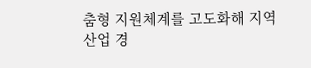춤형 지원체계를 고도화해 지역 산업 경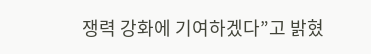쟁력 강화에 기여하겠다”고 밝혔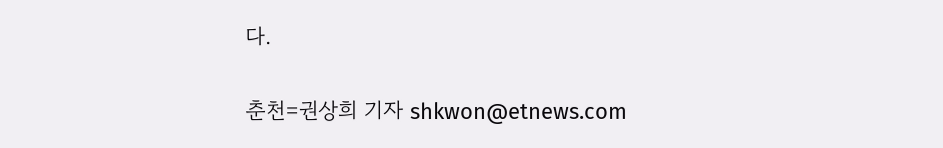다.

춘천=권상희 기자 shkwon@etnews.com